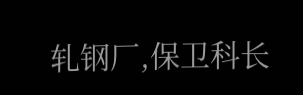轧钢厂,保卫科长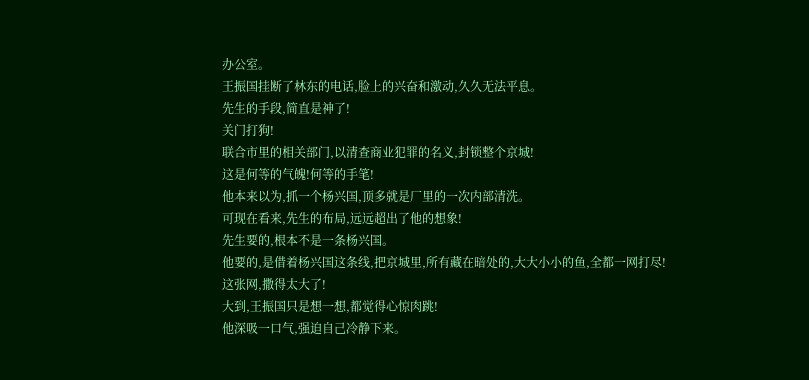办公室。
王振国挂断了林东的电话,脸上的兴奋和激动,久久无法平息。
先生的手段,简直是神了!
关门打狗!
联合市里的相关部门,以清查商业犯罪的名义,封锁整个京城!
这是何等的气魄!何等的手笔!
他本来以为,抓一个杨兴国,顶多就是厂里的一次内部清洗。
可现在看来,先生的布局,远远超出了他的想象!
先生要的,根本不是一条杨兴国。
他要的,是借着杨兴国这条线,把京城里,所有藏在暗处的,大大小小的鱼,全都一网打尽!
这张网,撒得太大了!
大到,王振国只是想一想,都觉得心惊肉跳!
他深吸一口气,强迫自己冷静下来。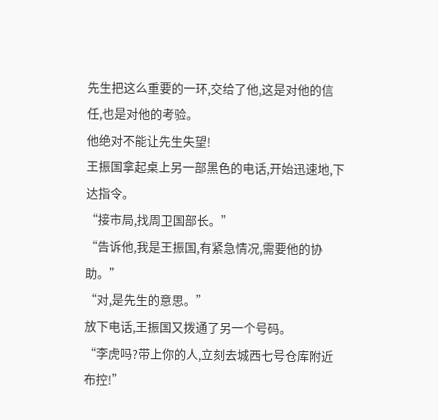先生把这么重要的一环,交给了他,这是对他的信任,也是对他的考验。
他绝对不能让先生失望!
王振国拿起桌上另一部黑色的电话,开始迅速地,下达指令。
“接市局,找周卫国部长。”
“告诉他,我是王振国,有紧急情况,需要他的协助。”
“对,是先生的意思。”
放下电话,王振国又拨通了另一个号码。
“李虎吗?带上你的人,立刻去城西七号仓库附近布控!”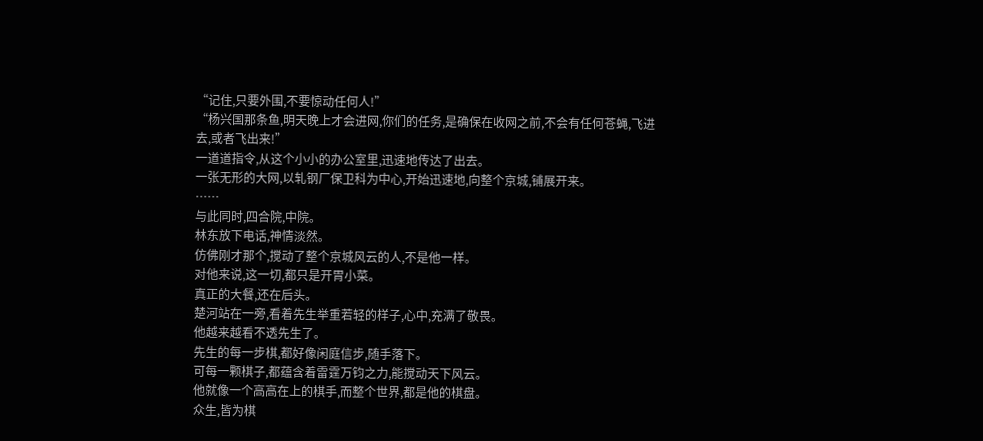“记住,只要外围,不要惊动任何人!”
“杨兴国那条鱼,明天晚上才会进网,你们的任务,是确保在收网之前,不会有任何苍蝇,飞进去,或者飞出来!”
一道道指令,从这个小小的办公室里,迅速地传达了出去。
一张无形的大网,以轧钢厂保卫科为中心,开始迅速地,向整个京城,铺展开来。
……
与此同时,四合院,中院。
林东放下电话,神情淡然。
仿佛刚才那个,搅动了整个京城风云的人,不是他一样。
对他来说,这一切,都只是开胃小菜。
真正的大餐,还在后头。
楚河站在一旁,看着先生举重若轻的样子,心中,充满了敬畏。
他越来越看不透先生了。
先生的每一步棋,都好像闲庭信步,随手落下。
可每一颗棋子,都蕴含着雷霆万钧之力,能搅动天下风云。
他就像一个高高在上的棋手,而整个世界,都是他的棋盘。
众生,皆为棋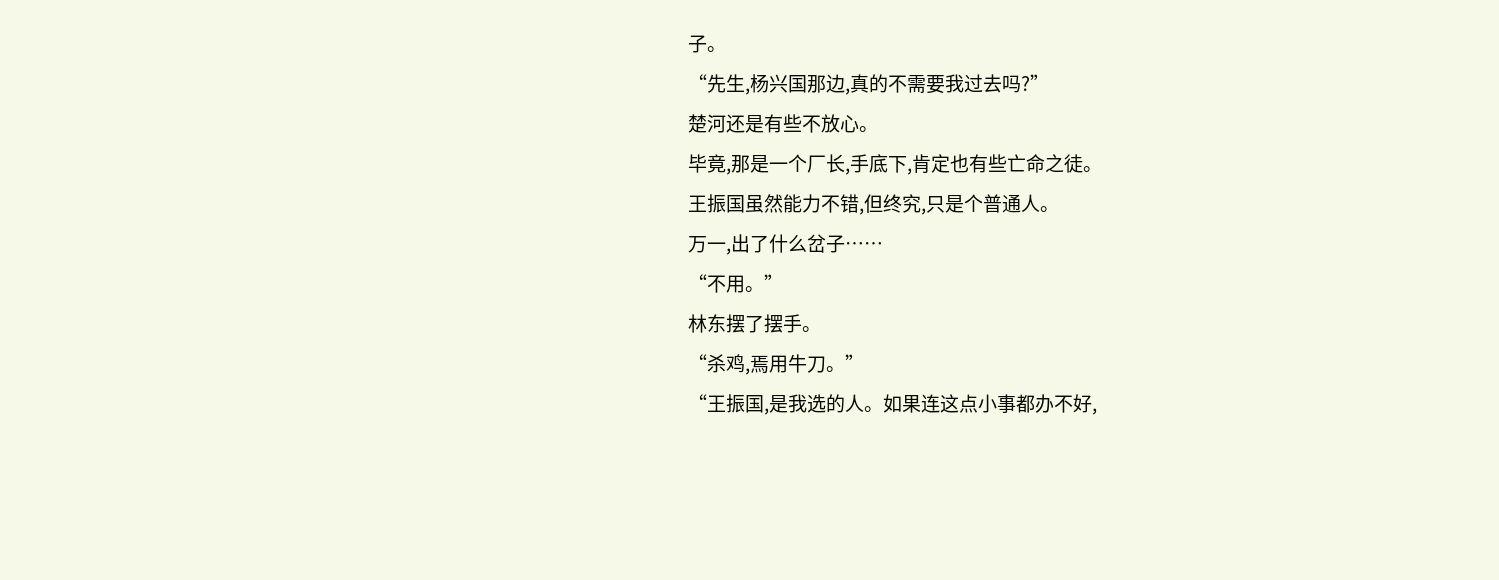子。
“先生,杨兴国那边,真的不需要我过去吗?”
楚河还是有些不放心。
毕竟,那是一个厂长,手底下,肯定也有些亡命之徒。
王振国虽然能力不错,但终究,只是个普通人。
万一,出了什么岔子……
“不用。”
林东摆了摆手。
“杀鸡,焉用牛刀。”
“王振国,是我选的人。如果连这点小事都办不好,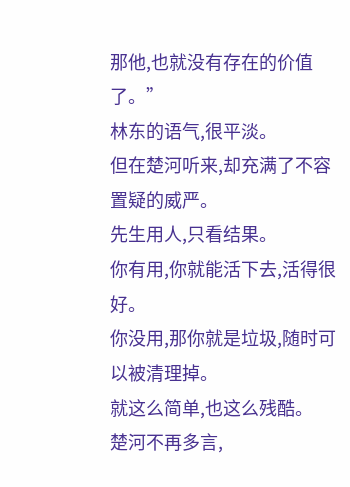那他,也就没有存在的价值了。”
林东的语气,很平淡。
但在楚河听来,却充满了不容置疑的威严。
先生用人,只看结果。
你有用,你就能活下去,活得很好。
你没用,那你就是垃圾,随时可以被清理掉。
就这么简单,也这么残酷。
楚河不再多言,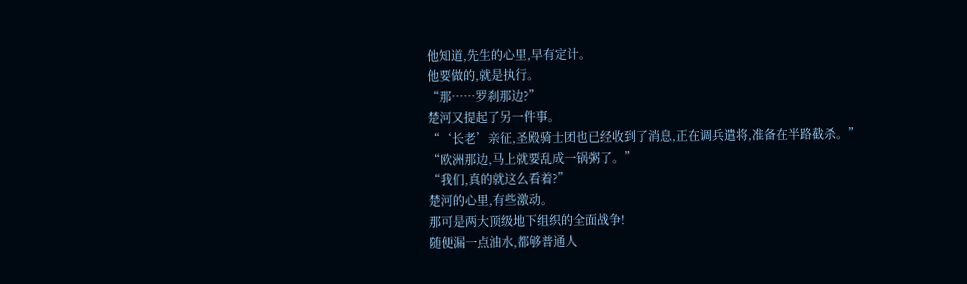他知道,先生的心里,早有定计。
他要做的,就是执行。
“那……罗刹那边?”
楚河又提起了另一件事。
“‘长老’亲征,圣殿骑士团也已经收到了消息,正在调兵遣将,准备在半路截杀。”
“欧洲那边,马上就要乱成一锅粥了。”
“我们,真的就这么看着?”
楚河的心里,有些激动。
那可是两大顶级地下组织的全面战争!
随便漏一点油水,都够普通人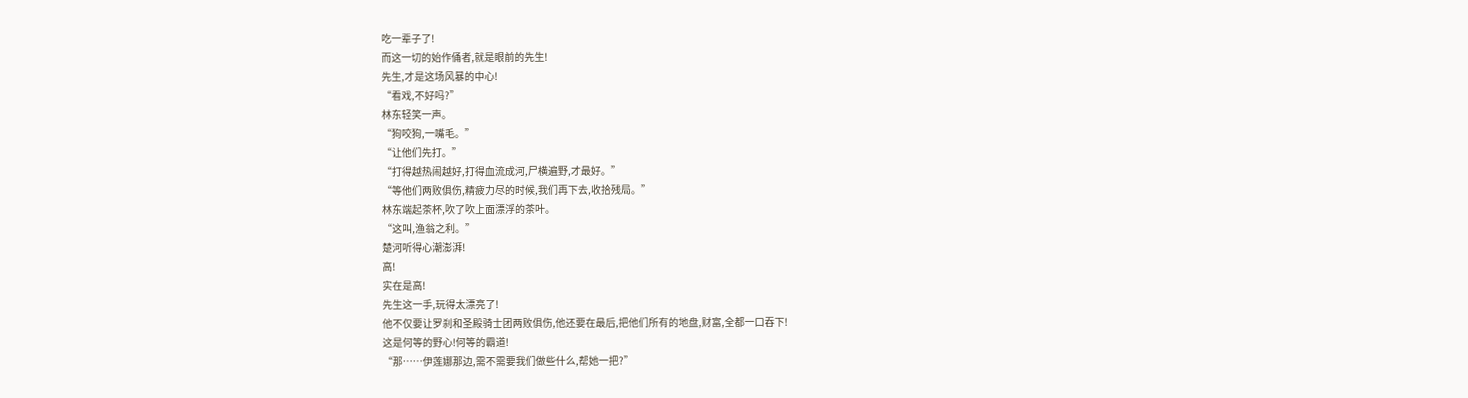吃一辈子了!
而这一切的始作俑者,就是眼前的先生!
先生,才是这场风暴的中心!
“看戏,不好吗?”
林东轻笑一声。
“狗咬狗,一嘴毛。”
“让他们先打。”
“打得越热闹越好,打得血流成河,尸横遍野,才最好。”
“等他们两败俱伤,精疲力尽的时候,我们再下去,收拾残局。”
林东端起茶杯,吹了吹上面漂浮的茶叶。
“这叫,渔翁之利。”
楚河听得心潮澎湃!
高!
实在是高!
先生这一手,玩得太漂亮了!
他不仅要让罗刹和圣殿骑士团两败俱伤,他还要在最后,把他们所有的地盘,财富,全都一口吞下!
这是何等的野心!何等的霸道!
“那……伊莲娜那边,需不需要我们做些什么,帮她一把?”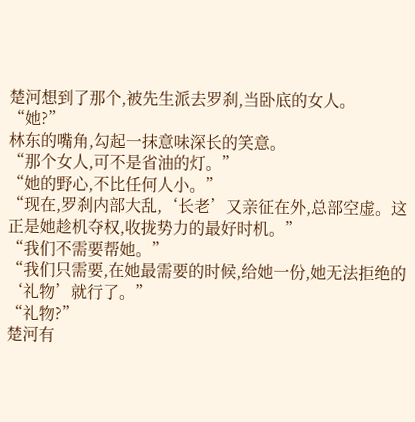楚河想到了那个,被先生派去罗刹,当卧底的女人。
“她?”
林东的嘴角,勾起一抹意味深长的笑意。
“那个女人,可不是省油的灯。”
“她的野心,不比任何人小。”
“现在,罗刹内部大乱,‘长老’又亲征在外,总部空虚。这正是她趁机夺权,收拢势力的最好时机。”
“我们不需要帮她。”
“我们只需要,在她最需要的时候,给她一份,她无法拒绝的‘礼物’就行了。”
“礼物?”
楚河有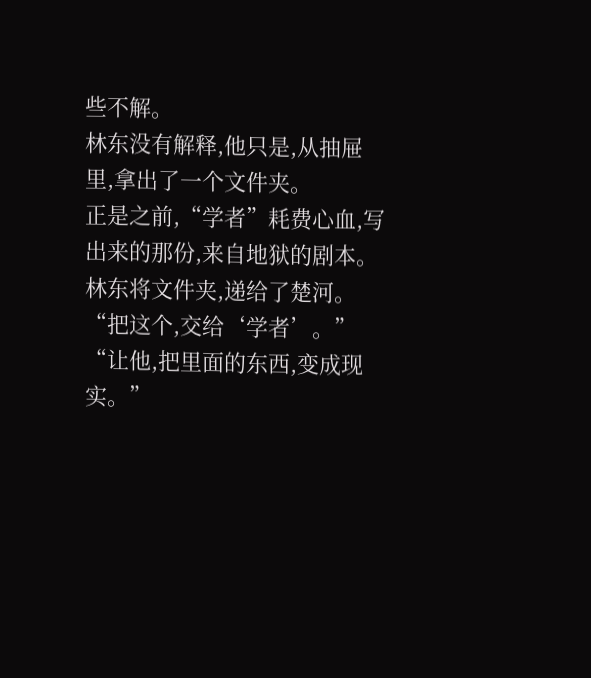些不解。
林东没有解释,他只是,从抽屉里,拿出了一个文件夹。
正是之前,“学者”耗费心血,写出来的那份,来自地狱的剧本。
林东将文件夹,递给了楚河。
“把这个,交给‘学者’。”
“让他,把里面的东西,变成现实。”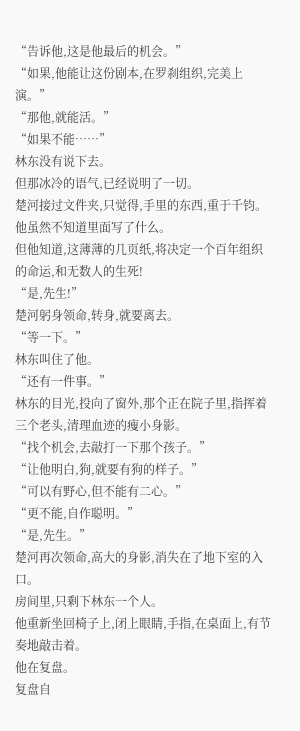“告诉他,这是他最后的机会。”
“如果,他能让这份剧本,在罗刹组织,完美上演。”
“那他,就能活。”
“如果不能……”
林东没有说下去。
但那冰冷的语气,已经说明了一切。
楚河接过文件夹,只觉得,手里的东西,重于千钧。
他虽然不知道里面写了什么。
但他知道,这薄薄的几页纸,将决定一个百年组织的命运,和无数人的生死!
“是,先生!”
楚河躬身领命,转身,就要离去。
“等一下。”
林东叫住了他。
“还有一件事。”
林东的目光,投向了窗外,那个正在院子里,指挥着三个老头,清理血迹的瘦小身影。
“找个机会,去敲打一下那个孩子。”
“让他明白,狗,就要有狗的样子。”
“可以有野心,但不能有二心。”
“更不能,自作聪明。”
“是,先生。”
楚河再次领命,高大的身影,消失在了地下室的入口。
房间里,只剩下林东一个人。
他重新坐回椅子上,闭上眼睛,手指,在桌面上,有节奏地敲击着。
他在复盘。
复盘自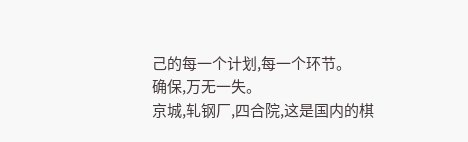己的每一个计划,每一个环节。
确保,万无一失。
京城,轧钢厂,四合院,这是国内的棋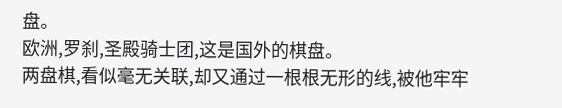盘。
欧洲,罗刹,圣殿骑士团,这是国外的棋盘。
两盘棋,看似毫无关联,却又通过一根根无形的线,被他牢牢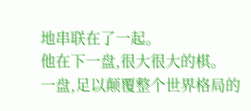地串联在了一起。
他在下一盘,很大很大的棋。
一盘,足以颠覆整个世界格局的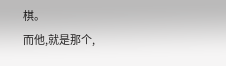棋。
而他,就是那个,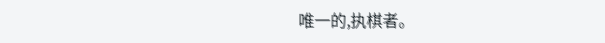唯一的,执棋者。